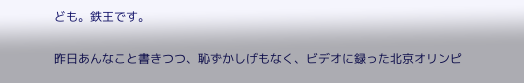ども。鉄王です。

昨日あんなこと書きつつ、恥ずかしげもなく、ビデオに録った北京オリンピ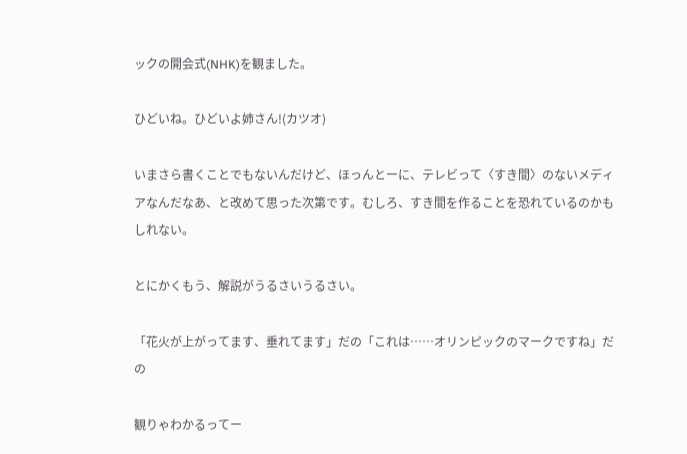ックの開会式(NHK)を観ました。

ひどいね。ひどいよ姉さん!(カツオ)

いまさら書くことでもないんだけど、ほっんとーに、テレビって〈すき間〉のないメディアなんだなあ、と改めて思った次第です。むしろ、すき間を作ることを恐れているのかもしれない。

とにかくもう、解説がうるさいうるさい。

「花火が上がってます、垂れてます」だの「これは……オリンピックのマークですね」だの

観りゃわかるってー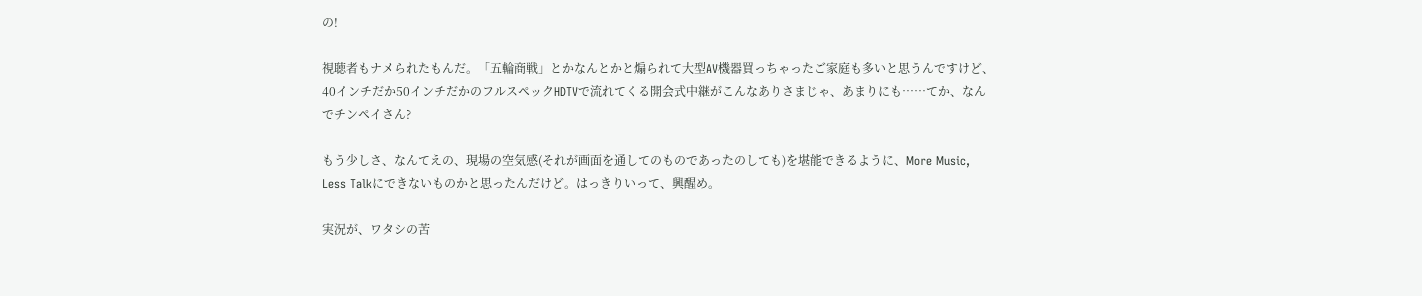の!

視聴者もナメられたもんだ。「五輪商戦」とかなんとかと煽られて大型AV機器買っちゃったご家庭も多いと思うんですけど、40インチだか50インチだかのフルスペックHDTVで流れてくる開会式中継がこんなありさまじゃ、あまりにも……てか、なんでチンペイさん?

もう少しさ、なんてえの、現場の空気感(それが画面を通してのものであったのしても)を堪能できるように、More Music, Less Talkにできないものかと思ったんだけど。はっきりいって、興醒め。

実況が、ワタシの苦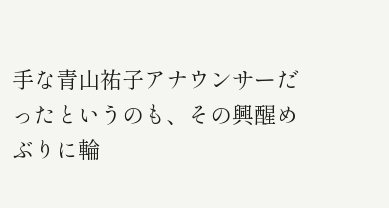手な青山祐子アナウンサーだったというのも、その興醒めぶりに輪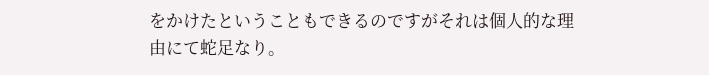をかけたということもできるのですがそれは個人的な理由にて蛇足なり。